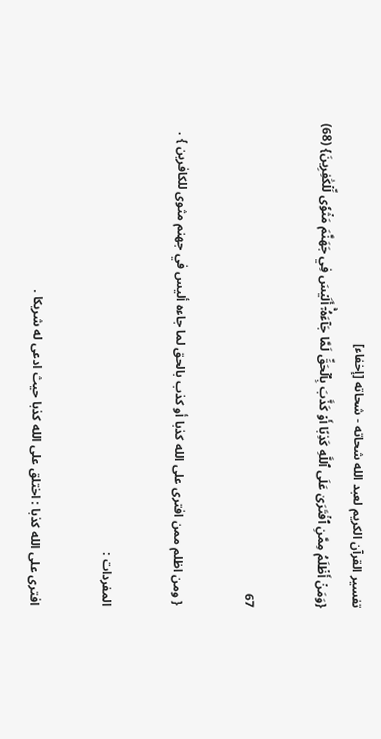تفسير القرآن الكريم لعبد الله شحاته - شحاته [إخفاء]
{وَمَنۡ أَظۡلَمُ مِمَّنِ ٱفۡتَرَىٰ عَلَى ٱللَّهِ كَذِبًا أَوۡ كَذَّبَ بِٱلۡحَقِّ لَمَّا جَآءَهُۥٓۚ أَلَيۡسَ فِي جَهَنَّمَ مَثۡوٗى لِّلۡكَٰفِرِينَ} (68)

67

{ ومن اظلم ممن افترى على الله كذبا أو كذب بالحق لما جاءه أليس في جهنم مثوى للكافرين } .

المفردات :

افترى على الله كذبا : اختلق على الله كذبا حيث ادعى له شريكا .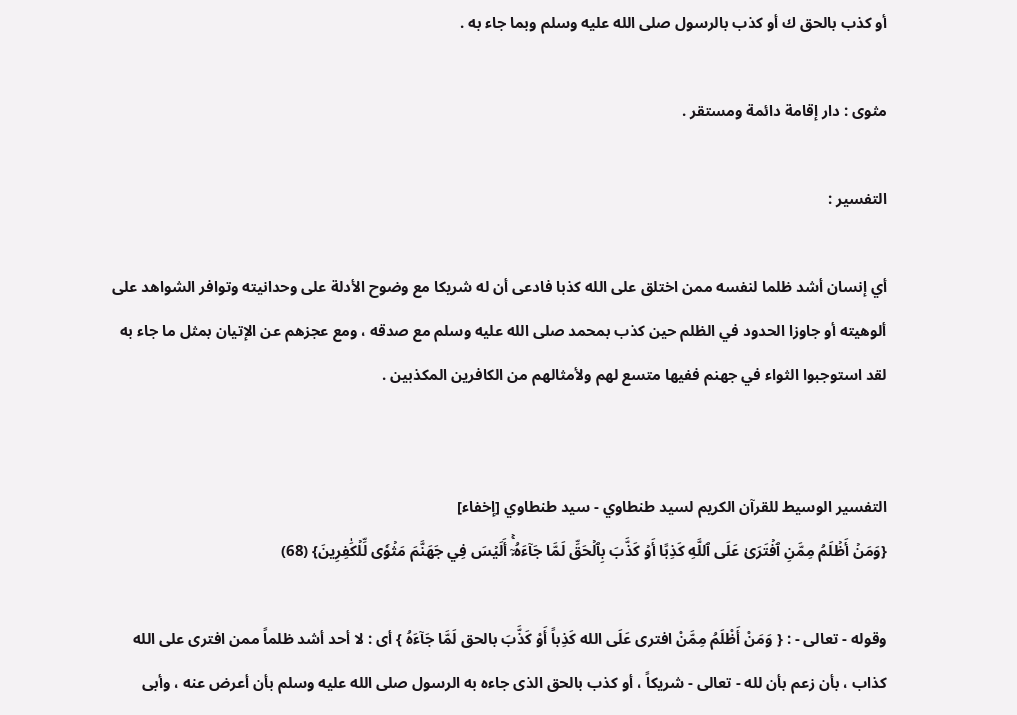أو كذب بالحق ك أو كذب بالرسول صلى الله عليه وسلم وبما جاء به .

مثوى : دار إقامة دائمة ومستقر .

التفسير :

أي إنسان أشد ظلما لنفسه ممن اختلق على الله كذبا فادعى أن له شريكا مع وضوح الأدلة على وحدانيته وتوافر الشواهد على ألوهيته أو جاوزا الحدود في الظلم حين كذب بمحمد صلى الله عليه وسلم مع صدقه ، ومع عجزهم عن الإتيان بمثل ما جاء به لقد استوجبوا الثواء في جهنم ففيها متسع لهم ولأمثالهم من الكافرين المكذبين .


التفسير الوسيط للقرآن الكريم لسيد طنطاوي - سيد طنطاوي [إخفاء]
{وَمَنۡ أَظۡلَمُ مِمَّنِ ٱفۡتَرَىٰ عَلَى ٱللَّهِ كَذِبًا أَوۡ كَذَّبَ بِٱلۡحَقِّ لَمَّا جَآءَهُۥٓۚ أَلَيۡسَ فِي جَهَنَّمَ مَثۡوٗى لِّلۡكَٰفِرِينَ} (68)

وقوله - تعالى - : { وَمَنْ أَظْلَمُ مِمَّنْ افترى عَلَى الله كَذِباً أَوْ كَذَّبَ بالحق لَمَّا جَآءَهُ } أى : لا أحد أشد ظلماً ممن افترى على الله كذاب ، بأن زعم بأن لله - تعالى - شريكاً ، أو كذب بالحق الذى جاءه به الرسول صلى الله عليه وسلم بأن أعرض عنه ، وأبى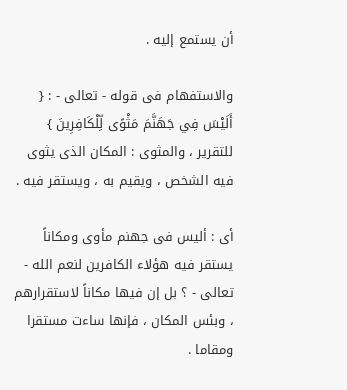أن يستمع إليه .

والاستفهام فى قوله - تعالى - : { أَلَيْسَ فِي جَهَنَّمَ مَثْوًى لِّلْكَافِرِينَ } للتقرير ، والمثوى : المكان الذى يثوى فيه الشخص ، ويقيم به ، ويستقر فيه .

أى : أليس فى جهنم مأوى ومكاناً يستقر فيه هؤلاء الكافرين لنعم الله - تعالى - ؟ بل إن فيها مكاناً لاستقرارهم ، وبئس المكان ، فإنها ساءت مستقرا ومقاما .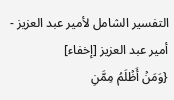التفسير الشامل لأمير عبد العزيز - أمير عبد العزيز [إخفاء]
{وَمَنۡ أَظۡلَمُ مِمَّنِ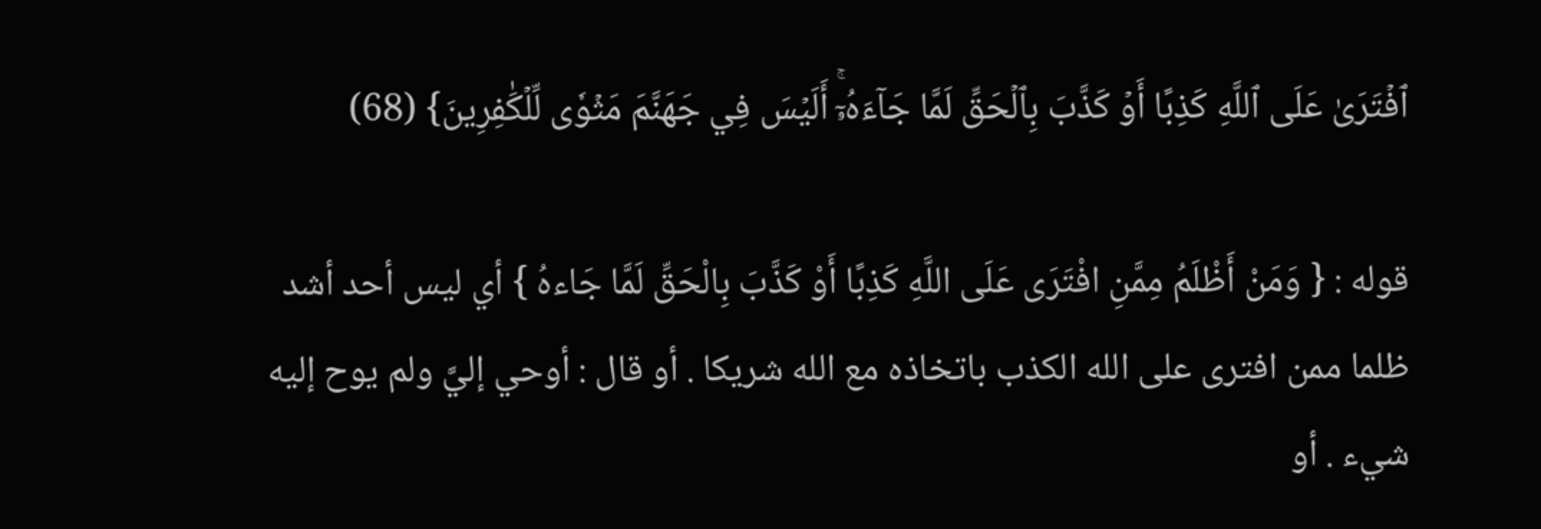ٱفۡتَرَىٰ عَلَى ٱللَّهِ كَذِبًا أَوۡ كَذَّبَ بِٱلۡحَقِّ لَمَّا جَآءَهُۥٓۚ أَلَيۡسَ فِي جَهَنَّمَ مَثۡوٗى لِّلۡكَٰفِرِينَ} (68)

قوله : { وَمَنْ أَظْلَمُ مِمَّنِ افْتَرَى عَلَى اللَّهِ كَذِبًا أَوْ كَذَّبَ بِالْحَقِّ لَمَّا جَاءهُ } أي ليس أحد أشد ظلما ممن افترى على الله الكذب باتخاذه مع الله شريكا . أو قال : أوحي إليَّ ولم يوح إليه شيء . أو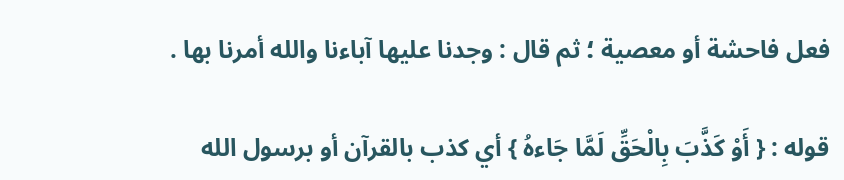فعل فاحشة أو معصية ؛ ثم قال : وجدنا عليها آباءنا والله أمرنا بها .

قوله : { أَوْ كَذَّبَ بِالْحَقِّ لَمَّا جَاءهُ } أي كذب بالقرآن أو برسول الله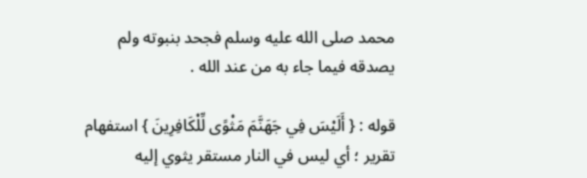محمد صلى الله عليه وسلم فجحد بنبوته ولم يصدقه فيما جاء به من عند الله .

قوله : { أَلَيْسَ فِي جَهَنَّمَ مَثْوًى لِّلْكَافِرِينَ } استفهام تقرير ؛ أي ليس في النار مستقر يثوي إليه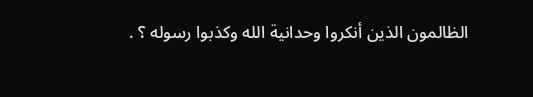الظالمون الذين أنكروا وحدانية الله وكذبوا رسوله ؟ .